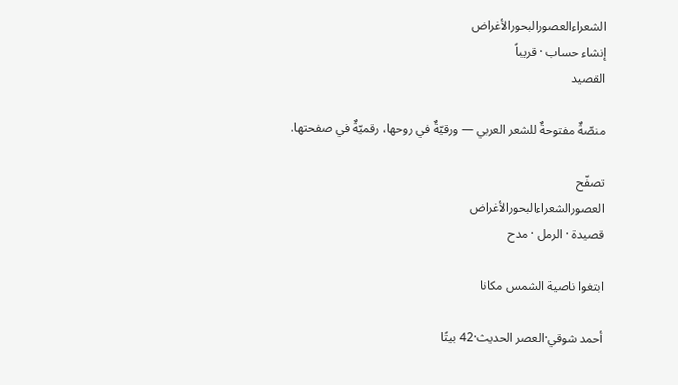الشعراءالعصورالبحورالأغراض
إنشاء حساب · قريباً
القصيد

منصّةٌ مفتوحةٌ للشعر العربي — ورقيّةٌ في روحها، رقميّةٌ في صفحتها.

تصفّح
العصورالشعراءالبحورالأغراض
قصيدة · الرمل · مدح

ابتغوا ناصية الشمس مكانا

أحمد شوقي·العصر الحديث·42 بيتًا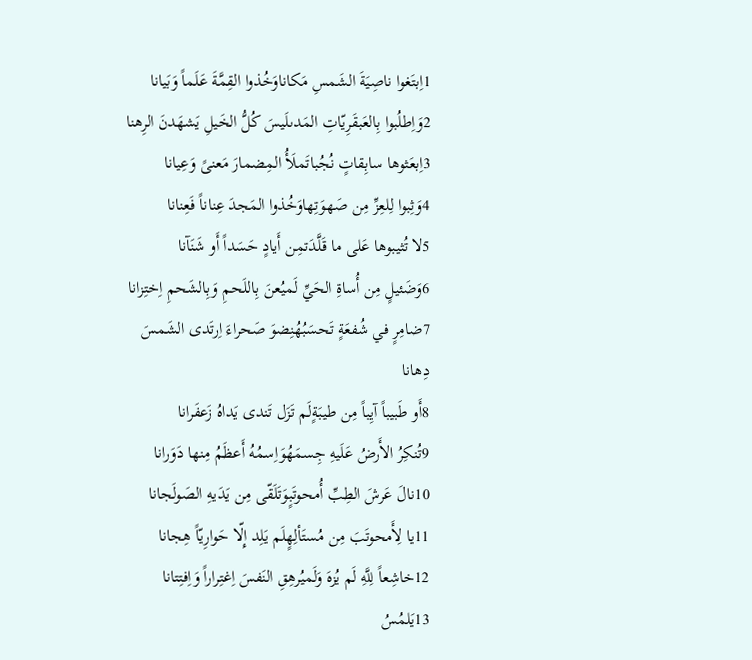1اِبتَغوا ناصِيَةَ الشَمسِ مَكاناوَخُذوا القِمَّةَ عَلَماً وَبَيانا
2وَاِطلُبوا بِالعَبقَرِيّاتِ المَدىلَيسَ كُلُّ الخَيلِ يَشهَدنَ الرِهنا
3اِبعَثوها سابِقاتٍ نُجُباتَملَأُ المِضمارَ مَعنىً وَعِيانا
4وَثِبوا لِلعِزِّ مِن صَهوَتِهاوَخُذوا المَجدَ عِناناً فَعِنانا
5لا تُثيبوها عَلى ما قَلَّدَتمِن أَيادٍ حَسَداً أَو شَنَآنا
6وَضَئيلٍ مِن أُساةِ الحَيِّ لَميُعنَ بِاللَحمِ وَبِالشَحمِ اِختِزانا
7ضامِرٍ في شُفعَةٍ تَحسَبُهُنِضوَ صَحراءَ اِرتَدى الشَمسَ دِهانا
8أَو طَبيباً آيِباً مِن طيبَةٍلَم تَزَل تَندى يَداهُ زَعفَرانا
9تُنكِرُ الأَرضُ عَلَيهِ جِسمَهُوَاِسمُهُ أَعظَمُ مِنها دَوَرانا
10نالَ عَرشَ الطِبِّ أُمحوتَبٍوَتَلَقّى مِن يَدَيهِ الصَولَجانا
11يا لِأَمحوتَبَ مِن مُستَألِهٍلَم يَلِد إِلّا حَوارِيّاً هِجانا
12خاشِعاً لِلَّهِ لَم يُزهَ وَلَميُرهِقِ النَفسَ اِغتِراراً وَاِفتِتانا
13يَلمُسُ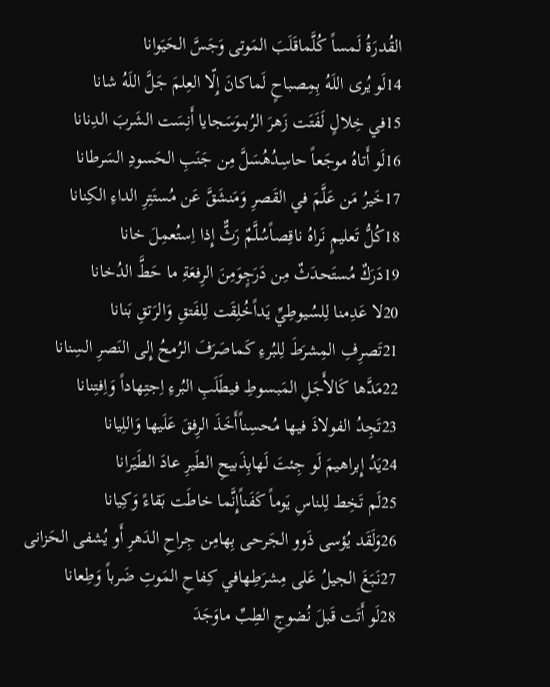القُدرَةُ لَمساً كُلَّماقَلَبَ المَوتى وَجَسَّ الحَيَوانا
14لَو يُرى اللَهُ بِمِصباحٍ لَماكانَ إِلّا العِلمَ جَلَّ اللَهُ شانا
15في خِلالٍ لَفَتَت زَهرَ الرُبىوَسَجايا أَنِسَت الشَربَ الدِنانا
16لَو أَتاهُ موجَعاً حاسِدُهُسَلَّ مِن جَنَبِ الحَسودِ السَرطانا
17خَيرُ مَن عَلَّمَ في القَصرِ وَمَنشَقَّ عَن مُستَتِرِ الداءِ الكِنانا
18كُلُّ تَعليمٍ نَراهُ ناقِصاًسُلَّمٌ رَثٌّ إِذا اِستُعمِلَ خانا
19دَرَكٌ مُستَحدَثٌ مِن دَرَجٍوَمِنَ الرِفعَةِ ما حَطَّ الدُخانا
20لا عَدِمنا لِلسُيوطِيِّ يَداًخُلِقَت لِلفَتقِ وَالرَتقِ بَنانا
21تَصرِفِ المِشرَطَ لِلبُرءِ كَماصَرَفَ الرُمحُ إِلى النَصرِ السِنانا
22مَدَّها كَالأَجَلِ المَبسوطِ فيطَلَبِ البُرءِ اِجتِهاداً وَاِفتِنانا
23تَجِدُ الفولاذَ فيها مُحسِناًأَخَذَ الرِفقَ عَلَيها وَاللِيانا
24يَدُ إِبراهيمَ لَو جِئتَ لَهابِذَبيحِ الطَيرِ عادَ الطَيَرانا
25لَم تَخِط لِلناسِ يَوماً كَفَناًإِنَّما خاطَت بَقاءً وَكِيانا
26وَلَقَد يُؤسى ذَوو الجَرحى بِهامِن جِراحِ الدَهرِ أَو يُشفى الحَزانى
27نَبَغَ الجيلُ عَلى مِشرَطِهافي كِفاحِ المَوتِ ضَرباً وَطِعانا
28لَو أَتَت قَبلَ نُضوجِ الطِبِّ ماوَجَدَ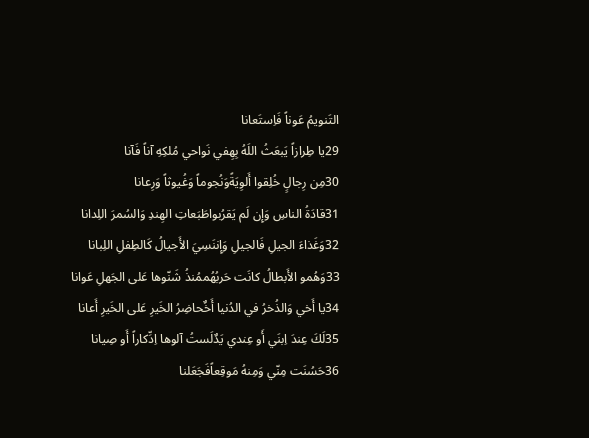التَنويمُ عَوناً فَاِستَعانا
29يا طِرازاً يَبعَثُ اللَهُ بِهِفي نَواحي مُلكِهِ آناً فَآنا
30مِن رِجالٍ خُلِقوا أَلوِيَةًوَنُجوماً وَغُيوثاً وَرِعانا
31قادَةُ الناسِ وَإِن لَم يَقرُبواطَبَعاتِ الهِندِ وَالسُمرَ اللِدانا
32وَغَذاءَ الجيلِ فَالجيلِ وَإِننَسِيَ الأَجيالُ كَالطِفلِ اللِبانا
33وَهُمو الأَبطالُ كانَت حَربُهُممُنذُ شَنّوها عَلى الجَهلِ عَوانا
34يا أَخي وَالذُخرُ في الدُنيا أَخٌحاضِرُ الخَيرِ عَلى الخَيرِ أَعانا
35لَكَ عِندَ اِبنَي أَو عِندي يَدٌلَستُ آلوها اِدِّكاراً أَو صِيانا
36حَسُنَت مِنّي وَمِنهُ مَوقِعاًفَجَعَلنا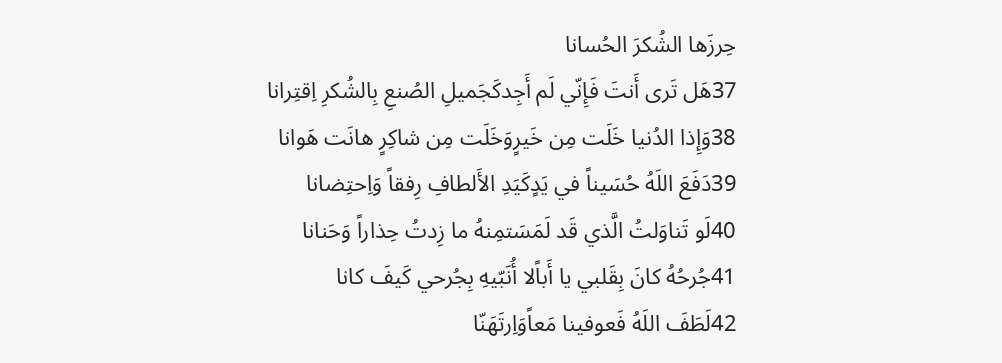حِرزَها الشُكرَ الحُسانا
37هَل تَرى أَنتَ فَإِنّي لَم أَجِدكَجَميلِ الصُنعِ بِالشُكرِ اِقتِرانا
38وَإِذا الدُنيا خَلَت مِن خَيرٍوَخَلَت مِن شاكِرٍ هانَت هَوانا
39دَفَعَ اللَهُ حُسَيناً في يَدٍكَيَدِ الأَلطافِ رِفقاً وَاِحتِضانا
40لَو تَناوَلتُ الَّذي قَد لَمَسَتمِنهُ ما زِدتُ حِذاراً وَحَنانا
41جُرحُهُ كانَ بِقَلبي يا أَباًلا أُنَبّيهِ بِجُرحي كَيفَ كانا
42لَطَفَ اللَهُ فَعوفينا مَعاًوَاِرتَهَنّا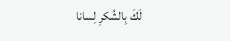لَكَ بِالشُكرِ لِسانا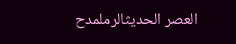العصر الحديثالرملمدح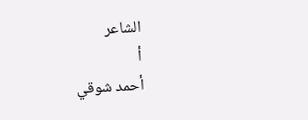الشاعر
أ
أحمد شوقي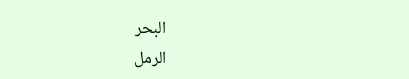البحر
الرمل